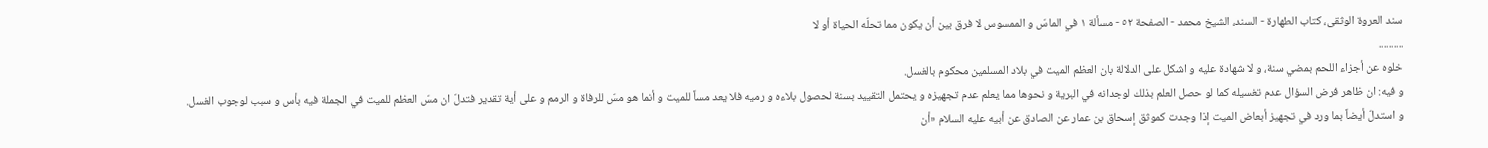سند العروة الوثقى، كتاب الطهارة - السند، الشيخ محمد - الصفحة ٥٢ - مسألة ١ في الماسّ و الممسوس لا فرق بين أن يكون مما تحلّه الحياة أو لا
..........
خلوه عن أجزاء اللحم بمضي سنة، و لا شهادة عليه و اشكل على الدلالة بان العظم الميت في بلاد المسلمين محكوم بالغسل.
و فيه: ان ظاهر فرض السؤال عدم تغسيله كما لو حصل العلم بذلك لوجدانه في البرية و نحوها مما يعلم عدم تجهيزه و يحتمل التقييد بسنة لحصول بلاءه و رميه فلا يعد مساً للميت و أنما هو مسّ للرفاة و الرمم و على أية تقدير فتدلّ ان مسّ العظم للميت في الجملة فيه بأس و سبب لوجوب الغسل.
و استدلّ أيضاً بما ورد في تجهيز أبعاض الميت إذا وجدت كموثق إسحاق بن عمار عن الصادق عن أبيه عليه السلام «أن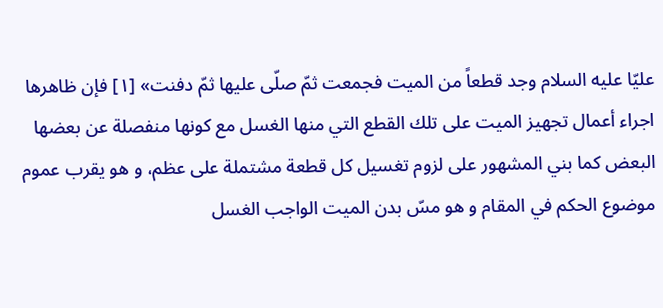عليّا عليه السلام وجد قطعاً من الميت فجمعت ثمّ صلّى عليها ثمّ دفنت» [١] فإن ظاهرها اجراء أعمال تجهيز الميت على تلك القطع التي منها الغسل مع كونها منفصلة عن بعضها البعض كما بني المشهور على لزوم تغسيل كل قطعة مشتملة على عظم، و هو يقرب عموم موضوع الحكم في المقام و هو مسّ بدن الميت الواجب الغسل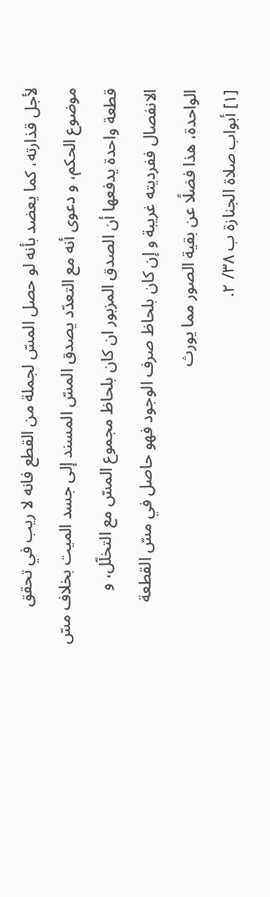لأجل قذارته، كما يعضد بأنه لو حصل المسّ لجملة من القطع فانه لا ريب في تحقق موضوع الحكم، و دعوى أنه مع التعدّد يصدق المسّ المسند إلى جسد الميت بخلاف مسّ قطعة واحدة يدفعها أن الصدق المزبور ان كان بلحاظ مجموع المسّ مع التخلّل، و الانفصال ففرديته غريبة و إن كان بلحاظ صرف الوجود فهو حاصل في مسّ القطعة الواحدة، هذا فضلًا عن بقية الصور مما يورث
[١] أبواب صلاة الجنازة ب ٣٨/ ٢.